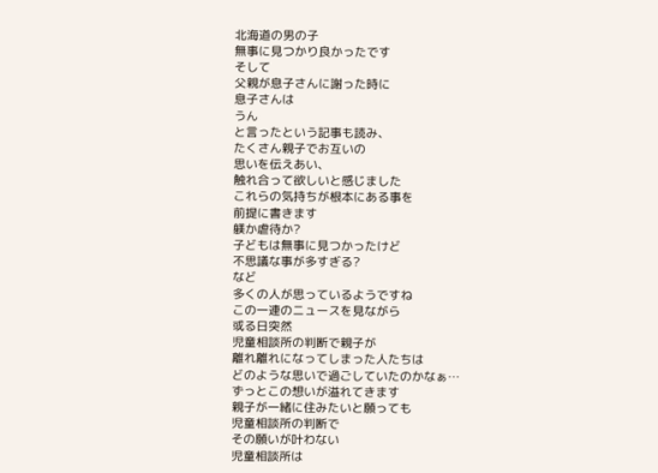北海道の男の子
無事に見つかり良かったです
そして
父親が息子さんに謝った時に
息子さんは
うん
と言ったという記事も読み、
たくさん親子でお互いの
思いを伝えあい、
触れ合って欲しいと感じました
これらの気持ちが根本にある事を
前提に書きます
躾か虐待か?
子どもは無事に見つかったけど
不思議な事が多すぎる?
など
多くの人が思っているようですね
この一連のニュースを見ながら
或る日突然
児童相談所の判断で親子が
離れ離れになってしまった人たちは
どのような思いで過ごしていたのかなぁ…
ずっとこの想いが溢れてきます
親子が一緒に住みたいと願っても
児童相談所の判断で
その願いが叶わない
児童相談所は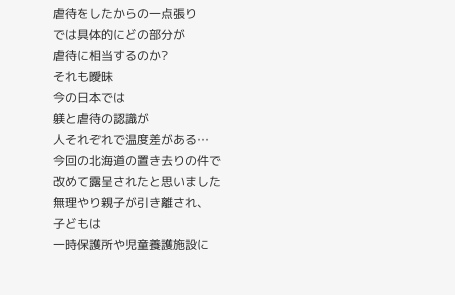虐待をしたからの一点張り
では具体的にどの部分が
虐待に相当するのか?
それも曖昧
今の日本では
躾と虐待の認識が
人それぞれで温度差がある…
今回の北海道の置き去りの件で
改めて露呈されたと思いました
無理やり親子が引き離され、
子どもは
一時保護所や児童養護施設に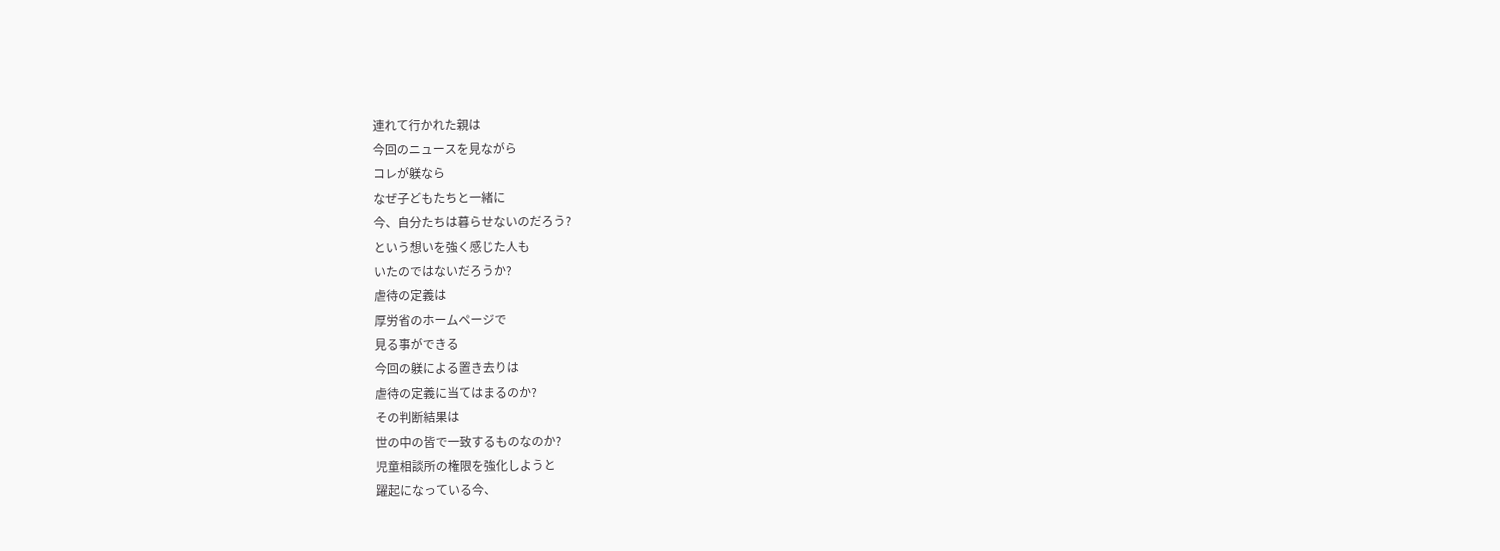連れて行かれた親は
今回のニュースを見ながら
コレが躾なら
なぜ子どもたちと一緒に
今、自分たちは暮らせないのだろう?
という想いを強く感じた人も
いたのではないだろうか?
虐待の定義は
厚労省のホームページで
見る事ができる
今回の躾による置き去りは
虐待の定義に当てはまるのか?
その判断結果は
世の中の皆で一致するものなのか?
児童相談所の権限を強化しようと
躍起になっている今、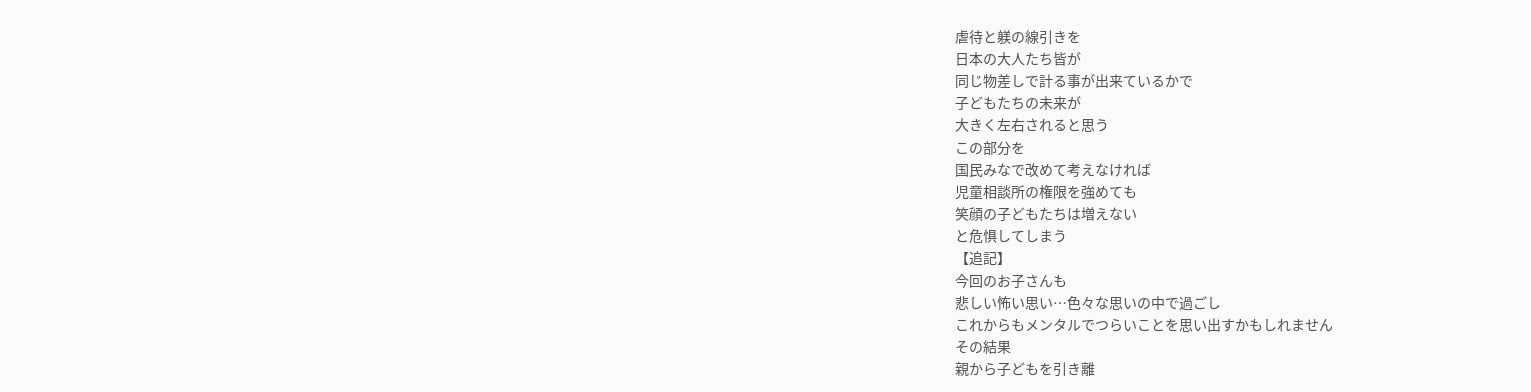虐待と躾の線引きを
日本の大人たち皆が
同じ物差しで計る事が出来ているかで
子どもたちの未来が
大きく左右されると思う
この部分を
国民みなで改めて考えなければ
児童相談所の権限を強めても
笑顔の子どもたちは増えない
と危惧してしまう
【追記】
今回のお子さんも
悲しい怖い思い…色々な思いの中で過ごし
これからもメンタルでつらいことを思い出すかもしれません
その結果
親から子どもを引き離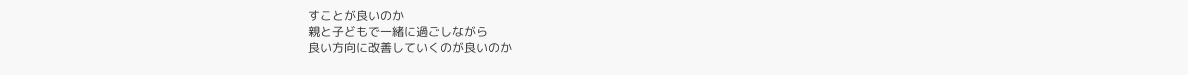すことが良いのか
親と子どもで一緒に過ごしながら
良い方向に改善していくのが良いのか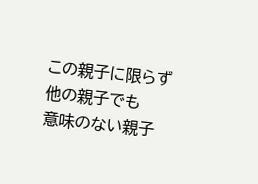この親子に限らず
他の親子でも
意味のない親子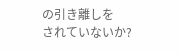の引き離しを
されていないか?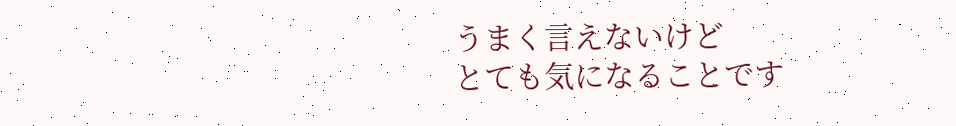うまく言えないけど
とても気になることです